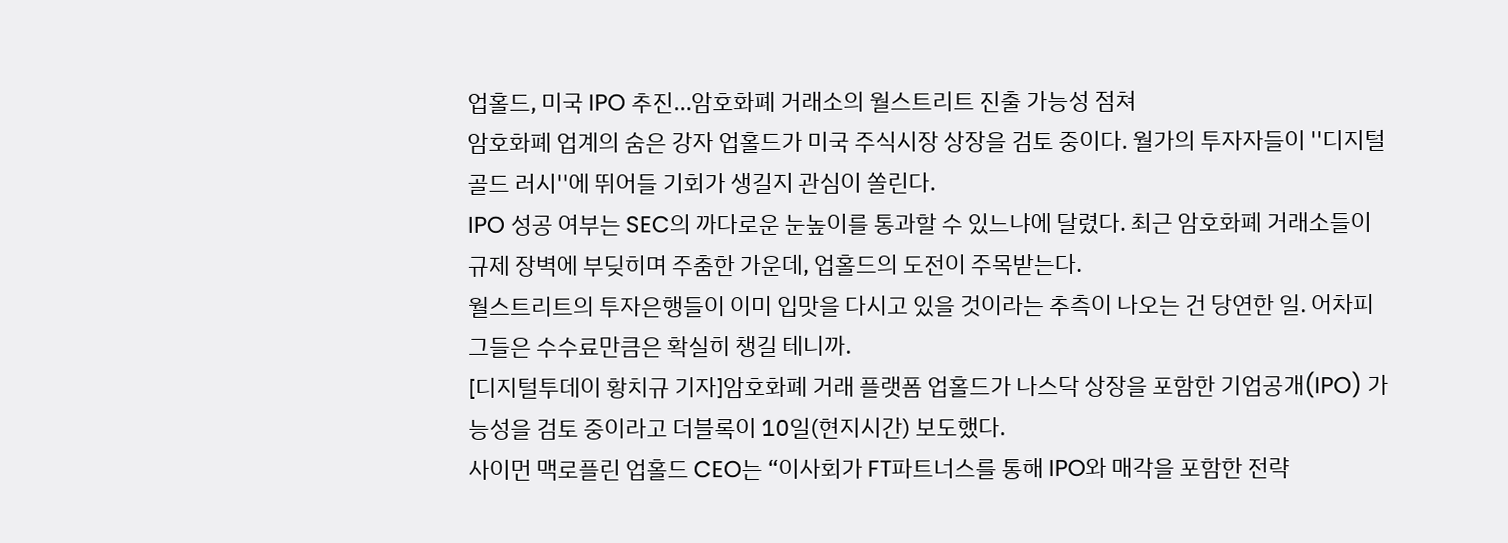업홀드, 미국 IPO 추진…암호화폐 거래소의 월스트리트 진출 가능성 점쳐
암호화폐 업계의 숨은 강자 업홀드가 미국 주식시장 상장을 검토 중이다. 월가의 투자자들이 ''디지털 골드 러시''에 뛰어들 기회가 생길지 관심이 쏠린다.
IPO 성공 여부는 SEC의 까다로운 눈높이를 통과할 수 있느냐에 달렸다. 최근 암호화폐 거래소들이 규제 장벽에 부딪히며 주춤한 가운데, 업홀드의 도전이 주목받는다.
월스트리트의 투자은행들이 이미 입맛을 다시고 있을 것이라는 추측이 나오는 건 당연한 일. 어차피 그들은 수수료만큼은 확실히 챙길 테니까.
[디지털투데이 황치규 기자]암호화폐 거래 플랫폼 업홀드가 나스닥 상장을 포함한 기업공개(IPO) 가능성을 검토 중이라고 더블록이 10일(현지시간) 보도했다.
사이먼 맥로플린 업홀드 CEO는 “이사회가 FT파트너스를 통해 IPO와 매각을 포함한 전략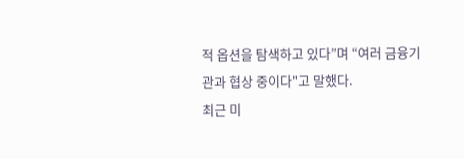적 옵션을 탐색하고 있다”며 “여러 금융기관과 협상 중이다"고 말했다.
최근 미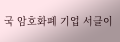국 암호화폐 기업 서클이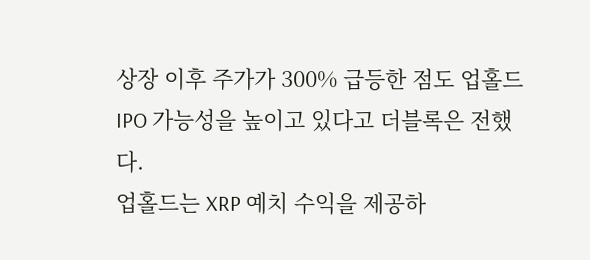상장 이후 주가가 300% 급등한 점도 업홀드 IPO 가능성을 높이고 있다고 더블록은 전했다.
업홀드는 XRP 예치 수익을 제공하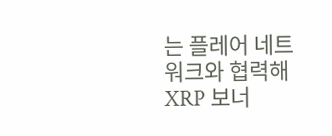는 플레어 네트워크와 협력해 XRP 보너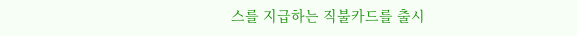스를 지급하는 직불카드를 출시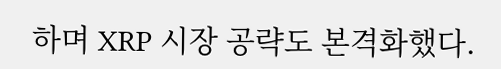하며 XRP 시장 공략도 본격화했다.